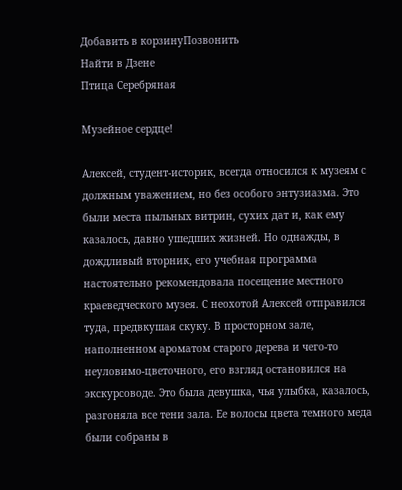Добавить в корзинуПозвонить
Найти в Дзене
Птица Серебряная

Музейное сердце!

Алексей, студент-историк, всегда относился к музеям с должным уважением, но без особого энтузиазма. Это были места пыльных витрин, сухих дат и, как ему казалось, давно ушедших жизней. Но однажды, в дождливый вторник, его учебная программа настоятельно рекомендовала посещение местного краеведческого музея. С неохотой Алексей отправился туда, предвкушая скуку. В просторном зале, наполненном ароматом старого дерева и чего-то неуловимо-цветочного, его взгляд остановился на экскурсоводе. Это была девушка, чья улыбка, казалось, разгоняла все тени зала. Ее волосы цвета темного меда были собраны в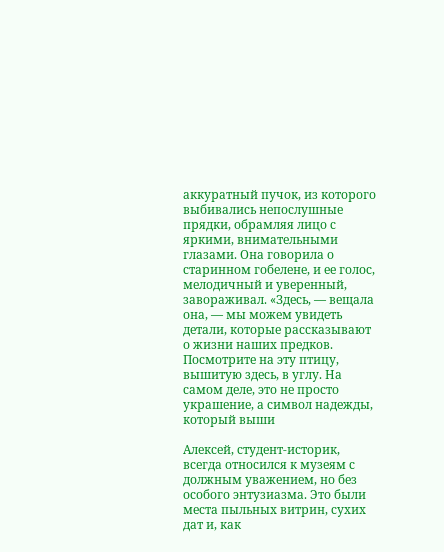аккуратный пучок, из которого выбивались непослушные прядки, обрамляя лицо с яркими, внимательными глазами. Она говорила о старинном гобелене, и ее голос, мелодичный и уверенный, завораживал. «Здесь, — вещала она, — мы можем увидеть детали, которые рассказывают о жизни наших предков. Посмотрите на эту птицу, вышитую здесь, в углу. На самом деле, это не просто украшение, а символ надежды, который выши

Алексей, студент-историк, всегда относился к музеям с должным уважением, но без особого энтузиазма. Это были места пыльных витрин, сухих дат и, как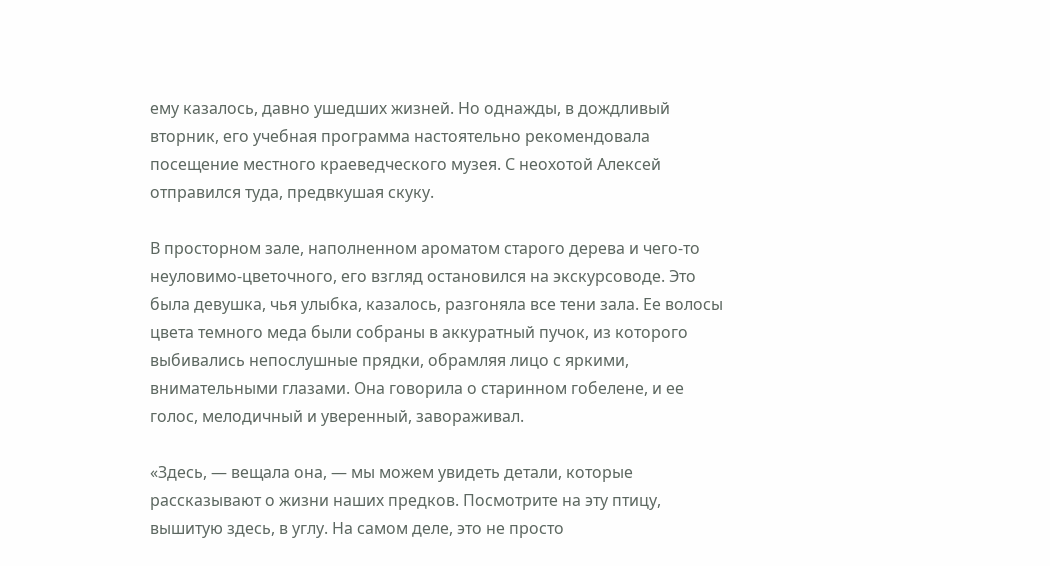ему казалось, давно ушедших жизней. Но однажды, в дождливый вторник, его учебная программа настоятельно рекомендовала посещение местного краеведческого музея. С неохотой Алексей отправился туда, предвкушая скуку.

В просторном зале, наполненном ароматом старого дерева и чего-то неуловимо-цветочного, его взгляд остановился на экскурсоводе. Это была девушка, чья улыбка, казалось, разгоняла все тени зала. Ее волосы цвета темного меда были собраны в аккуратный пучок, из которого выбивались непослушные прядки, обрамляя лицо с яркими, внимательными глазами. Она говорила о старинном гобелене, и ее голос, мелодичный и уверенный, завораживал.

«Здесь, — вещала она, — мы можем увидеть детали, которые рассказывают о жизни наших предков. Посмотрите на эту птицу, вышитую здесь, в углу. На самом деле, это не просто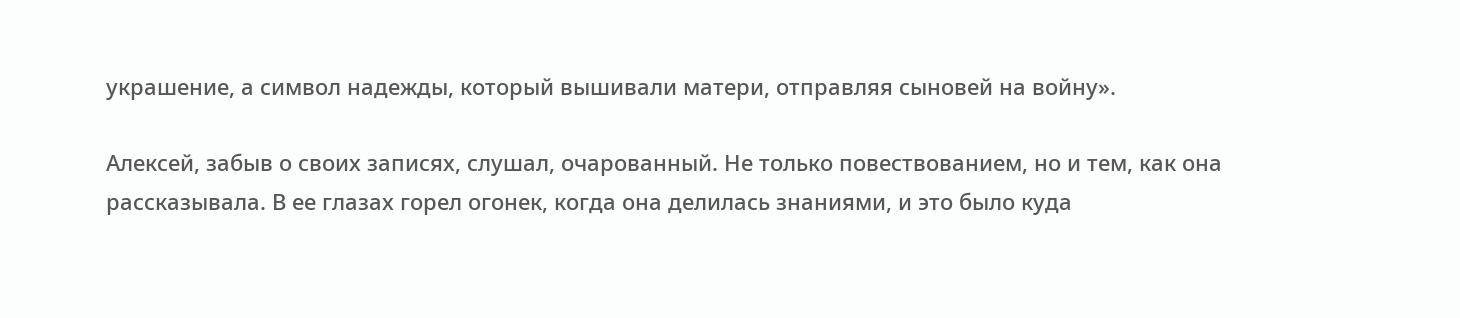украшение, а символ надежды, который вышивали матери, отправляя сыновей на войну».

Алексей, забыв о своих записях, слушал, очарованный. Не только повествованием, но и тем, как она рассказывала. В ее глазах горел огонек, когда она делилась знаниями, и это было куда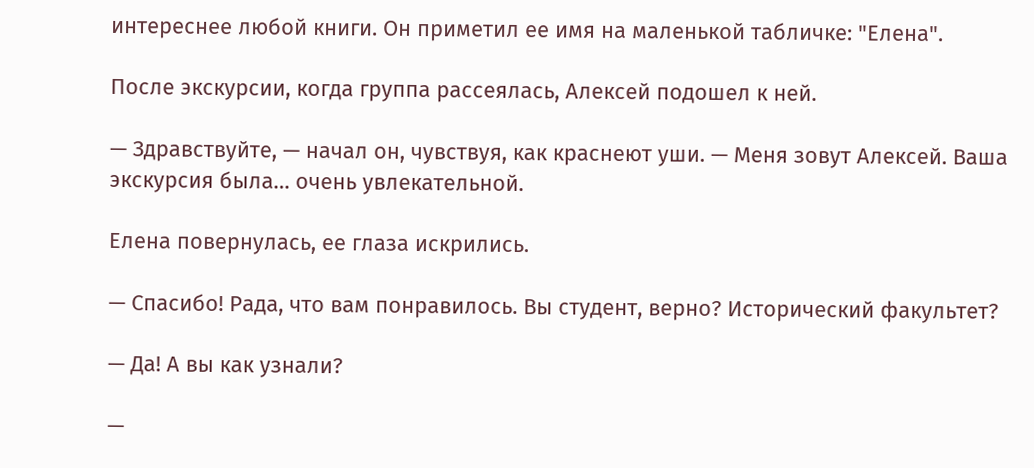интереснее любой книги. Он приметил ее имя на маленькой табличке: "Елена".

После экскурсии, когда группа рассеялась, Алексей подошел к ней.

— Здравствуйте, — начал он, чувствуя, как краснеют уши. — Меня зовут Алексей. Ваша экскурсия была… очень увлекательной.

Елена повернулась, ее глаза искрились.

— Спасибо! Рада, что вам понравилось. Вы студент, верно? Исторический факультет?

— Да! А вы как узнали?

—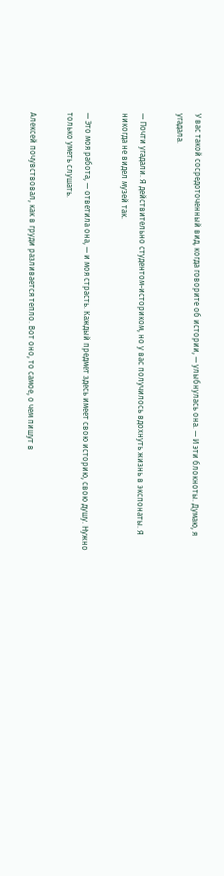У вас такой сосредоточенный вид, когда говорите об истории, — улыбнулась она. — И эти блокноты. Думаю, я угадала.

— Почти угадали. Я действительно студентом-историком, но у вас получилось вдохнуть жизнь в экспонаты. Я никогда не видел музей так.

— Это моя работа, — ответила она, — и моя страсть. Каждый предмет здесь имеет свою историю, свою душу. Нужно только уметь слушать.

Алексей почувствовал, как в груди разливается тепло. Вот оно, то самое, о чем пишут в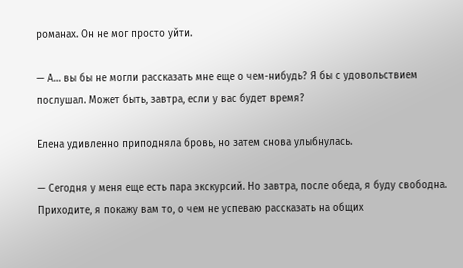романах. Он не мог просто уйти.

— А… вы бы не могли рассказать мне еще о чем-нибудь? Я бы с удовольствием послушал. Может быть, завтра, если у вас будет время?

Елена удивленно приподняла бровь, но затем снова улыбнулась.

— Сегодня у меня еще есть пара экскурсий. Но завтра, после обеда, я буду свободна. Приходите, я покажу вам то, о чем не успеваю рассказать на общих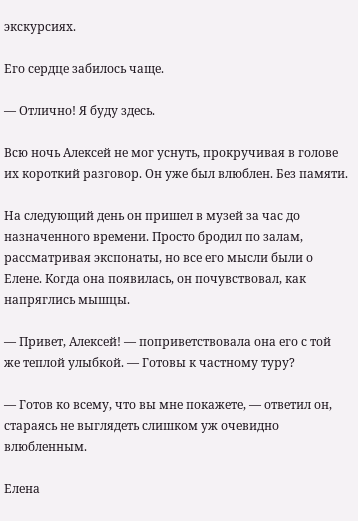экскурсиях.

Его сердце забилось чаще.

— Отлично! Я буду здесь.

Всю ночь Алексей не мог уснуть, прокручивая в голове их короткий разговор. Он уже был влюблен. Без памяти.

На следующий день он пришел в музей за час до назначенного времени. Просто бродил по залам, рассматривая экспонаты, но все его мысли были о Елене. Когда она появилась, он почувствовал, как напряглись мышцы.

— Привет, Алексей! — поприветствовала она его с той же теплой улыбкой. — Готовы к частному туру?

— Готов ко всему, что вы мне покажете, — ответил он, стараясь не выглядеть слишком уж очевидно влюбленным.

Елена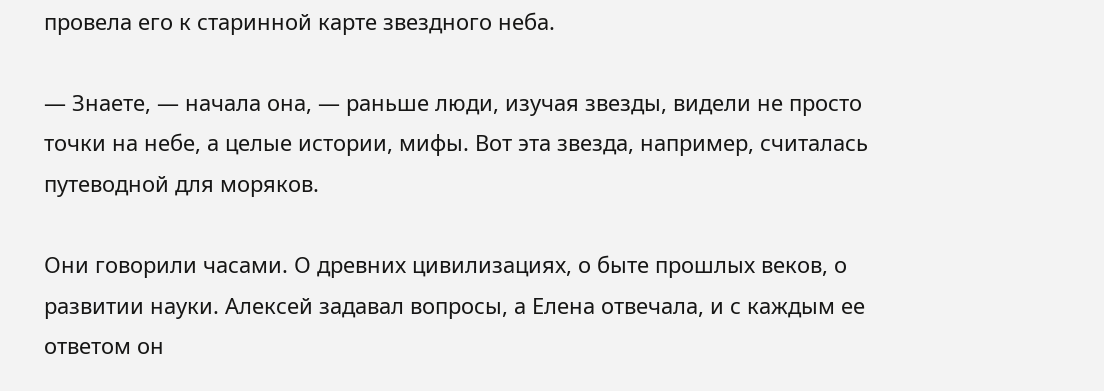провела его к старинной карте звездного неба.

— Знаете, — начала она, — раньше люди, изучая звезды, видели не просто точки на небе, а целые истории, мифы. Вот эта звезда, например, считалась путеводной для моряков.

Они говорили часами. О древних цивилизациях, о быте прошлых веков, о развитии науки. Алексей задавал вопросы, а Елена отвечала, и с каждым ее ответом он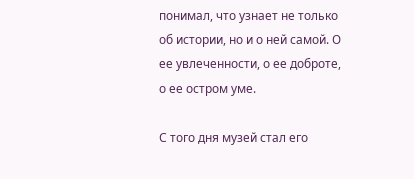понимал, что узнает не только об истории, но и о ней самой. О ее увлеченности, о ее доброте, о ее остром уме.

С того дня музей стал его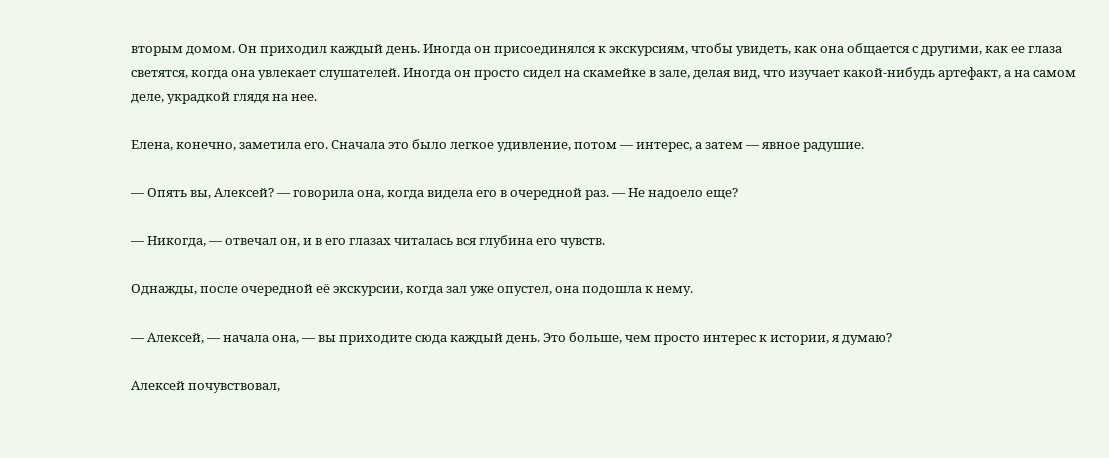вторым домом. Он приходил каждый день. Иногда он присоединялся к экскурсиям, чтобы увидеть, как она общается с другими, как ее глаза светятся, когда она увлекает слушателей. Иногда он просто сидел на скамейке в зале, делая вид, что изучает какой-нибудь артефакт, а на самом деле, украдкой глядя на нее.

Елена, конечно, заметила его. Сначала это было легкое удивление, потом — интерес, а затем — явное радушие.

— Опять вы, Алексей? — говорила она, когда видела его в очередной раз. — Не надоело еще?

— Никогда, — отвечал он, и в его глазах читалась вся глубина его чувств.

Однажды, после очередной её экскурсии, когда зал уже опустел, она подошла к нему.

— Алексей, — начала она, — вы приходите сюда каждый день. Это больше, чем просто интерес к истории, я думаю?

Алексей почувствовал,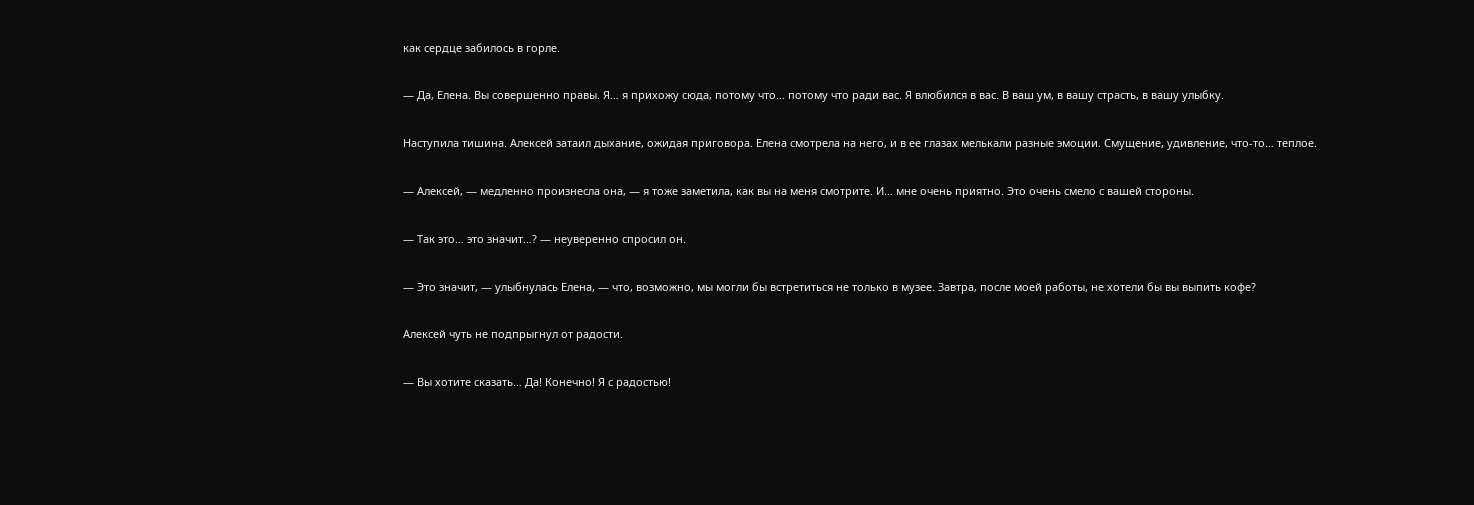как сердце забилось в горле.

— Да, Елена. Вы совершенно правы. Я… я прихожу сюда, потому что… потому что ради вас. Я влюбился в вас. В ваш ум, в вашу страсть, в вашу улыбку.

Наступила тишина. Алексей затаил дыхание, ожидая приговора. Елена смотрела на него, и в ее глазах мелькали разные эмоции. Смущение, удивление, что-то… теплое.

— Алексей, — медленно произнесла она, — я тоже заметила, как вы на меня смотрите. И… мне очень приятно. Это очень смело с вашей стороны.

— Так это… это значит…? — неуверенно спросил он.

— Это значит, — улыбнулась Елена, — что, возможно, мы могли бы встретиться не только в музее. Завтра, после моей работы, не хотели бы вы выпить кофе?

Алексей чуть не подпрыгнул от радости.

— Вы хотите сказать… Да! Конечно! Я с радостью!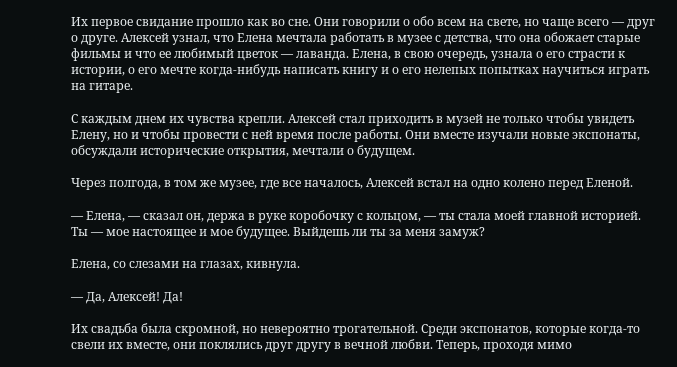Их первое свидание прошло как во сне. Они говорили о обо всем на свете, но чаще всего — друг о друге. Алексей узнал, что Елена мечтала работать в музее с детства, что она обожает старые фильмы и что ее любимый цветок — лаванда. Елена, в свою очередь, узнала о его страсти к истории, о его мечте когда-нибудь написать книгу и о его нелепых попытках научиться играть на гитаре.

С каждым днем их чувства крепли. Алексей стал приходить в музей не только чтобы увидеть Елену, но и чтобы провести с ней время после работы. Они вместе изучали новые экспонаты, обсуждали исторические открытия, мечтали о будущем.

Через полгода, в том же музее, где все началось, Алексей встал на одно колено перед Еленой.

— Елена, — сказал он, держа в руке коробочку с кольцом, — ты стала моей главной историей. Ты — мое настоящее и мое будущее. Выйдешь ли ты за меня замуж?

Елена, со слезами на глазах, кивнула.

— Да, Алексей! Да!

Их свадьба была скромной, но невероятно трогательной. Среди экспонатов, которые когда-то свели их вместе, они поклялись друг другу в вечной любви. Теперь, проходя мимо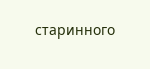старинного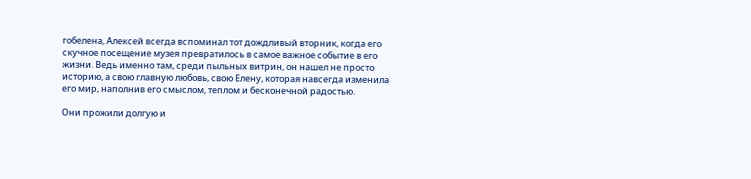гобелена, Алексей всегда вспоминал тот дождливый вторник, когда его скучное посещение музея превратилось в самое важное событие в его жизни. Ведь именно там, среди пыльных витрин, он нашел не просто историю, а свою главную любовь, свою Елену, которая навсегда изменила его мир, наполнив его смыслом, теплом и бесконечной радостью.

Они прожили долгую и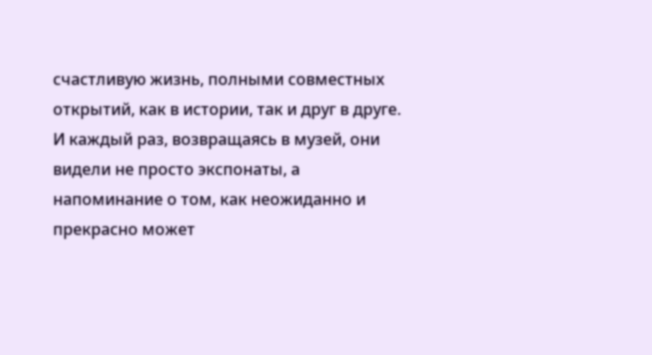счастливую жизнь, полными совместных открытий, как в истории, так и друг в друге. И каждый раз, возвращаясь в музей, они видели не просто экспонаты, а напоминание о том, как неожиданно и прекрасно может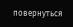повернуться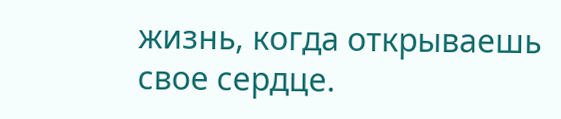жизнь, когда открываешь свое сердце.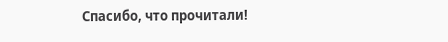Спасибо, что прочитали!